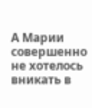А Марии совершенно не хотелось вникать в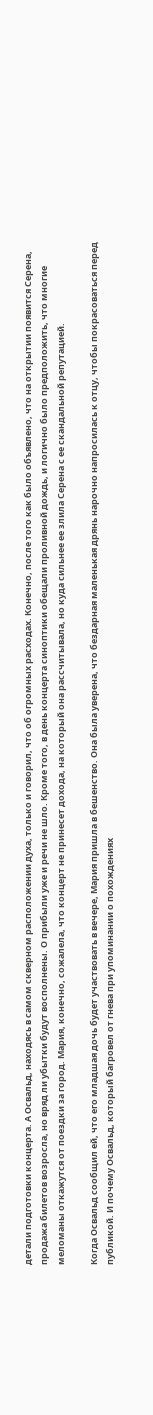детали подготовки концерта. А Освальд, находясь в самом скверном расположении духа, только и говорил, что об огромных расходах. Конечно, после того как было объявлено, что на открытии появится Серена, продажа билетов возросла, но вряд ли убытки будут восполнены. О прибыли уже и речи не шло. Кроме того, в день концерта синоптики обещали проливной дождь, и логично было предположить, что многие меломаны откажутся от поездки за город. Мария, конечно, сожалела, что концерт не принесет дохода, на который она рассчитывала, но куда сильнее ее злила Серена с ее скандальной репутацией.

Когда Освальд сообщил ей, что его младшая дочь будет участвовать в вечере, Мария пришла в бешенство. Она была уверена, что бездарная маленькая дрянь нарочно напросилась к отцу, чтобы покрасоваться перед публикой. И почему Освальд, который багровел от гнева при упоминании о похождениях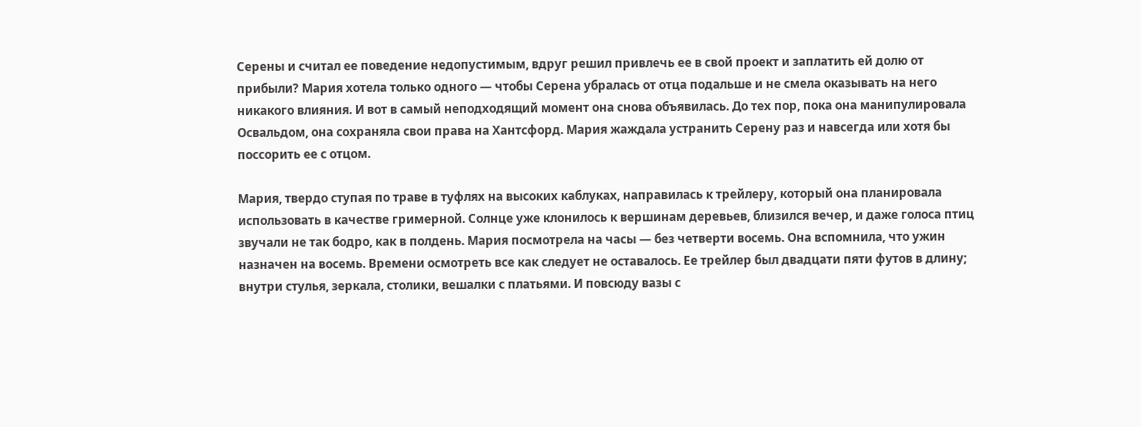Серены и считал ее поведение недопустимым, вдруг решил привлечь ее в свой проект и заплатить ей долю от прибыли? Мария хотела только одного — чтобы Серена убралась от отца подальше и не смела оказывать на него никакого влияния. И вот в самый неподходящий момент она снова объявилась. До тех пор, пока она манипулировала Освальдом, она сохраняла свои права на Хантсфорд. Мария жаждала устранить Серену раз и навсегда или хотя бы поссорить ее с отцом.

Мария, твердо ступая по траве в туфлях на высоких каблуках, направилась к трейлеру, который она планировала использовать в качестве гримерной. Солнце уже клонилось к вершинам деревьев, близился вечер, и даже голоса птиц звучали не так бодро, как в полдень. Мария посмотрела на часы — без четверти восемь. Она вспомнила, что ужин назначен на восемь. Времени осмотреть все как следует не оставалось. Ее трейлер был двадцати пяти футов в длину; внутри стулья, зеркала, столики, вешалки с платьями. И повсюду вазы с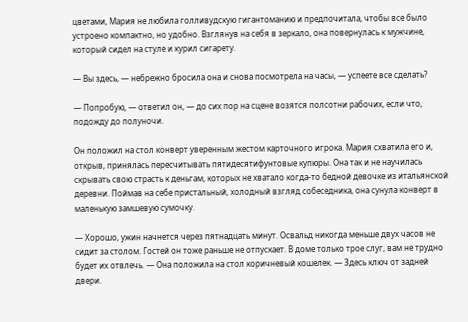цветами, Мария не любила голливудскую гигантоманию и предпочитала, чтобы все было устроено компактно, но удобно. Взглянув на себя в зеркало, она повернулась к мужчине, который сидел на стуле и курил сигарету.

— Вы здесь, — небрежно бросила она и снова посмотрела на часы, — успеете все сделать?

— Попробую, — ответил он, — до сих пор на сцене возятся полсотни рабочих, если что, подожду до полуночи.

Он положил на стол конверт уверенным жестом карточного игрока. Мария схватила его и, открыв, принялась пересчитывать пятидесятифунтовые купюры. Она так и не научилась скрывать свою страсть к деньгам, которых не хватало когда-то бедной девочке из итальянской деревни. Поймав на себе пристальный, холодный взгляд собеседника, она сунула конверт в маленькую замшевую сумочку.

— Хорошо, ужин начнется через пятнадцать минут. Освальд никогда меньше двух часов не сидит за столом. Гостей он тоже раньше не отпускает. В доме только трое слуг, вам не трудно будет их отвлечь. — Она положила на стол коричневый кошелек. — Здесь ключ от задней двери.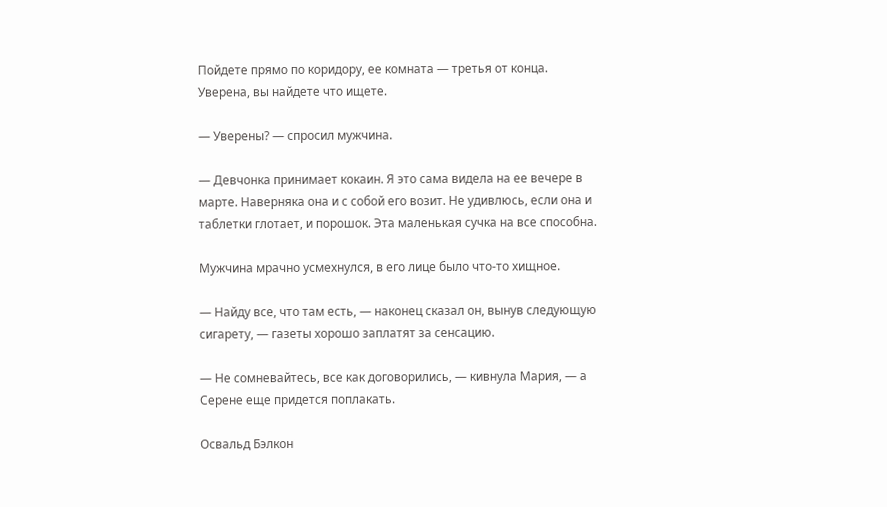Пойдете прямо по коридору, ее комната — третья от конца. Уверена, вы найдете что ищете.

— Уверены? — спросил мужчина.

— Девчонка принимает кокаин. Я это сама видела на ее вечере в марте. Наверняка она и с собой его возит. Не удивлюсь, если она и таблетки глотает, и порошок. Эта маленькая сучка на все способна.

Мужчина мрачно усмехнулся, в его лице было что-то хищное.

— Найду все, что там есть, — наконец сказал он, вынув следующую сигарету, — газеты хорошо заплатят за сенсацию.

— Не сомневайтесь, все как договорились, — кивнула Мария, — а Серене еще придется поплакать.

Освальд Бэлкон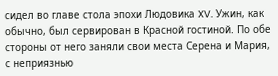сидел во главе стола эпохи Людовика XV. Ужин, как обычно, был сервирован в Красной гостиной. По обе стороны от него заняли свои места Серена и Мария, с неприязнью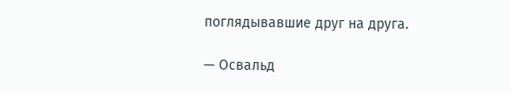поглядывавшие друг на друга.

— Освальд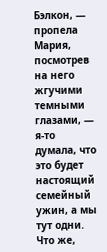Бэлкон, — пропела Мария, посмотрев на него жгучими темными глазами, — я-то думала, что это будет настоящий семейный ужин, а мы тут одни. Что же,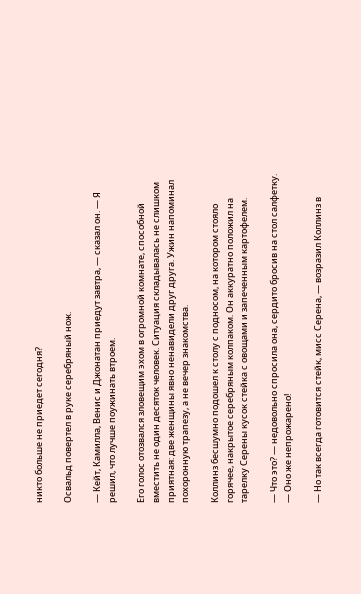никто больше не приедет сегодня?

Освальд повертел в руке серебряный нож.

— Кейт, Камилла, Венис и Джонатан приедут завтра, — сказал он. — Я решил, что лучше поужинать втроем.

Его голос отозвался зловещим эхом в огромной комнате, способной вместить не один десяток человек. Ситуация складывалась не слишком приятная: две женщины явно ненавидели друг друга. Ужин напоминал похоронную трапезу, а не вечер знакомства.

Коллинз бесшумно подошел к столу с подносом, на котором стояло горячее, накрытое серебряным колпаком. Он аккуратно положил на тарелку Серены кусок стейка с овощами и запеченным картофелем.

— Что это? — недовольно спросила она, сердито бросив на стол салфетку. — Оно же непрожарено!

— Но так всегда готовится стейк, мисс Серена, — возразил Коллинз в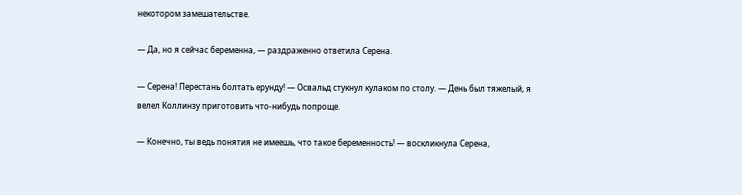некотором замешательстве.

— Да, но я сейчас беременна, — раздраженно ответила Серена.

— Серена! Перестань болтать ерунду! — Освальд стукнул кулаком по столу. — День был тяжелый, я велел Коллинзу приготовить что-нибудь попроще.

— Конечно, ты ведь понятия не имеешь, что такое беременность! — воскликнула Серена,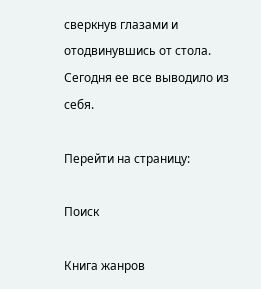сверкнув глазами и отодвинувшись от стола. Сегодня ее все выводило из себя.

Перейти на страницу:

Поиск

Книга жанров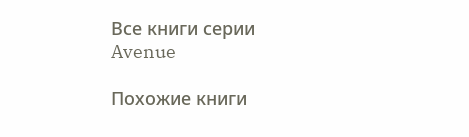Все книги серии Avenue

Похожие книги